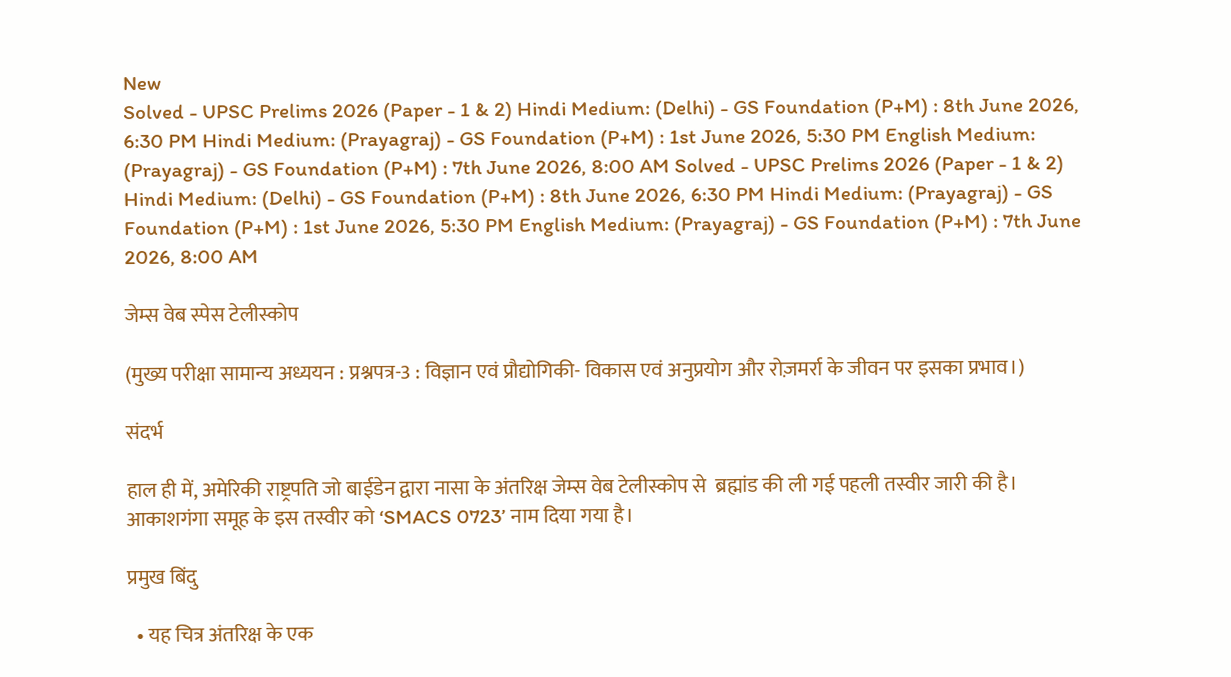New
Solved - UPSC Prelims 2026 (Paper - 1 & 2) Hindi Medium: (Delhi) - GS Foundation (P+M) : 8th June 2026, 6:30 PM Hindi Medium: (Prayagraj) - GS Foundation (P+M) : 1st June 2026, 5:30 PM English Medium: (Prayagraj) - GS Foundation (P+M) : 7th June 2026, 8:00 AM Solved - UPSC Prelims 2026 (Paper - 1 & 2) Hindi Medium: (Delhi) - GS Foundation (P+M) : 8th June 2026, 6:30 PM Hindi Medium: (Prayagraj) - GS Foundation (P+M) : 1st June 2026, 5:30 PM English Medium: (Prayagraj) - GS Foundation (P+M) : 7th June 2026, 8:00 AM

जेम्स वेब स्पेस टेलीस्कोप

(मुख्य परीक्षा सामान्य अध्ययन : प्रश्नपत्र-3 : विज्ञान एवं प्रौद्योगिकी- विकास एवं अनुप्रयोग और रोज़मर्रा के जीवन पर इसका प्रभाव।)

संदर्भ

हाल ही में, अमेरिकी राष्ट्रपति जो बाईडेन द्वारा नासा के अंतरिक्ष जेम्स वेब टेलीस्कोप से  ब्रह्मांड की ली गई पहली तस्वीर जारी की है।  आकाशगंगा समूह के इस तस्वीर को ‘SMACS 0723’ नाम दिया गया है।

प्रमुख बिंदु

  • यह चित्र अंतरिक्ष के एक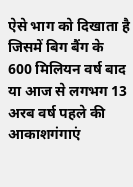ऐसे भाग को दिखाता है जिसमें बिग बैंग के 600 मिलियन वर्ष बाद या आज से लगभग 13 अरब वर्ष पहले की आकाशगंगाएं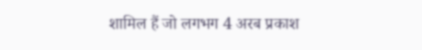शामिल हैं जो लगभग 4 अरब प्रकाश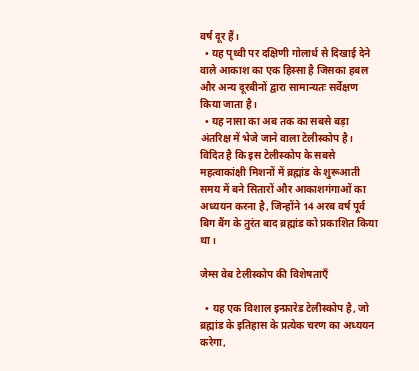वर्ष दूर हैं।
  • यह पृथ्वी पर दक्षिणी गोलार्ध से दिखाई देने वाले आकाश का एक हिस्सा है जिसका हबल और अन्य दूरबीनों द्वारा सामान्यतः सर्वेक्षण किया जाता है।
  • यह नासा का अब तक का सबसे बड़ा अंतरिक्ष में भेजे जाने वाला टेलीस्कोप है। विदित है कि इस टेलीस्कोप के सबसे महत्वाकांक्षी मिशनों में ब्रह्मांड के शुरूआती समय में बने सितारों और आकाशगंगाओं का अध्ययन करना है, जिन्होंने 14 अरब वर्ष पूर्व बिग बैंग के तुरंत बाद ब्रह्मांड को प्रकाशित किया था।

जेम्स वेब टेलीस्कोप की विशेषताएँ

  • यह एक विशाल इन्फ्रारेड टेलीस्कोप है, जो ब्रह्मांड के इतिहास के प्रत्येक चरण का अध्ययन करेगा,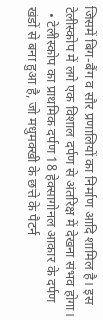जिसमें बिग-बैंग व सौर प्रणालियों का निर्माण आदि शामिल है। इस टेलीस्कोप में लगे एक विशाल दर्पण से अंतरिक्ष में देखना संभव होगा।
  • टेलीस्कोप का प्राथमिक दर्पण 18 हेक्सागोनल आकार के दर्पण खंडों से बना हुआ है, जो मधुमक्खी के छत्ते के पैटर्न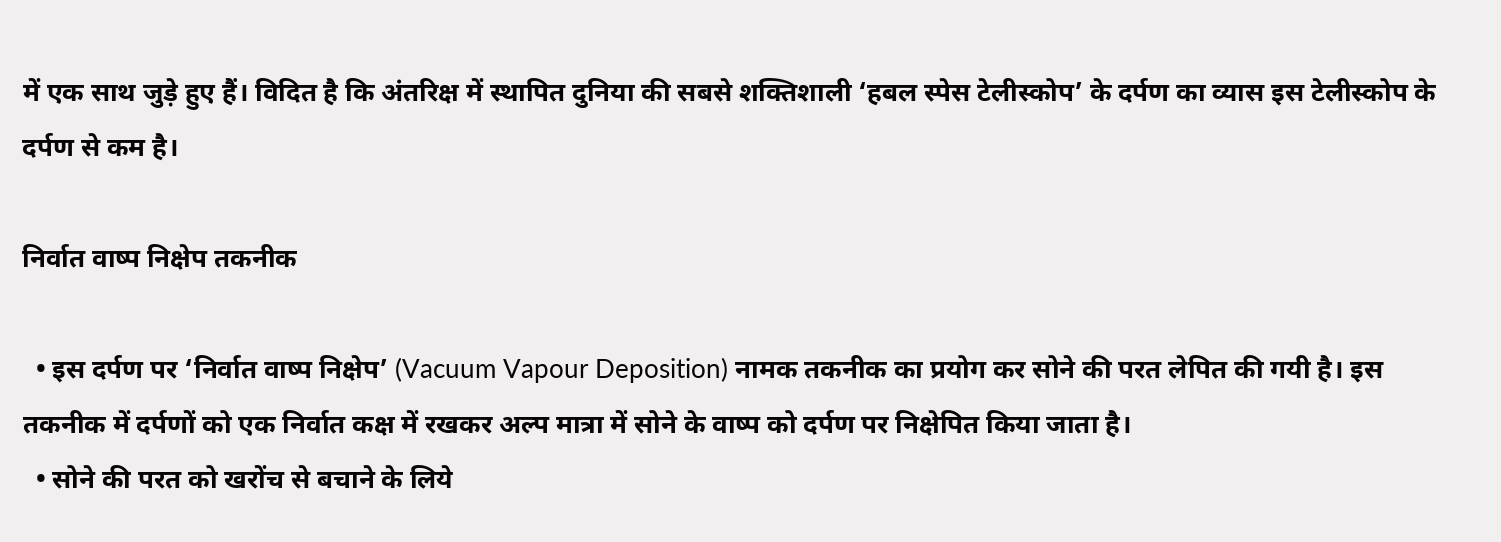में एक साथ जुड़े हुए हैं। विदित है कि अंतरिक्ष में स्थापित दुनिया की सबसे शक्तिशाली ‘हबल स्पेस टेलीस्कोप’ के दर्पण का व्यास इस टेलीस्कोप के दर्पण से कम है।

निर्वात वाष्प निक्षेप तकनीक

  • इस दर्पण पर ‘निर्वात वाष्प निक्षेप’ (Vacuum Vapour Deposition) नामक तकनीक का प्रयोग कर सोने की परत लेपित की गयी है। इस तकनीक में दर्पणों को एक निर्वात कक्ष में रखकर अल्प मात्रा में सोने के वाष्प को दर्पण पर निक्षेपित किया जाता है।
  • सोने की परत को खरोंच से बचाने के लिये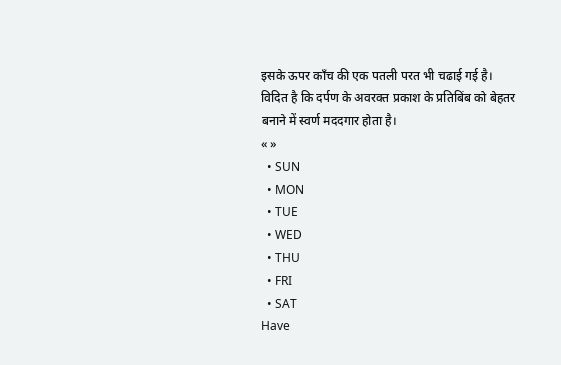इसके ऊपर काँच की एक पतली परत भी चढाई गई है। विदित है कि दर्पण के अवरक्त प्रकाश के प्रतिबिंब को बेहतर बनाने में स्वर्ण मददगार होता है।
« »
  • SUN
  • MON
  • TUE
  • WED
  • THU
  • FRI
  • SAT
Have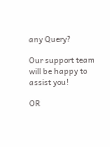any Query?

Our support team will be happy to assist you!

OR